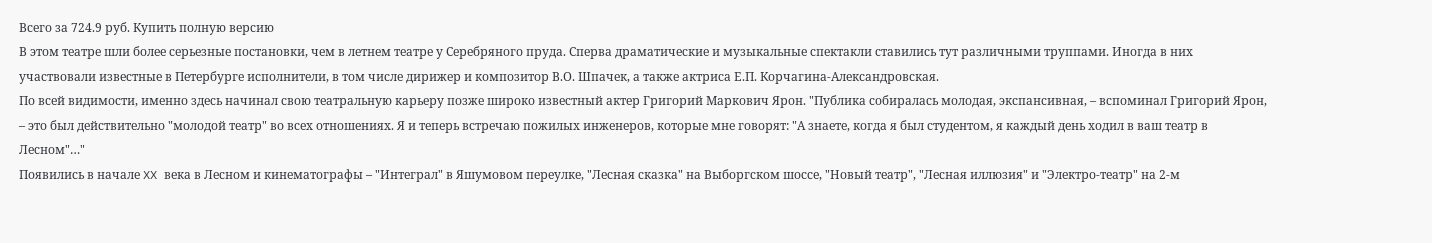Всего за 724.9 руб. Купить полную версию
В этом театре шли более серьезные постановки, чем в летнем театре у Серебряного пруда. Сперва драматические и музыкальные спектакли ставились тут различными труппами. Иногда в них участвовали известные в Петербурге исполнители, в том числе дирижер и композитор В.О. Шпачек, а также актриса Е.П. Корчагина-Александровская.
По всей видимости, именно здесь начинал свою театральную карьеру позже широко известный актер Григорий Маркович Ярон. "Публика собиралась молодая, экспансивная, – вспоминал Григорий Ярон, – это был действительно "молодой театр" во всех отношениях. Я и теперь встречаю пожилых инженеров, которые мне говорят: "А знаете, когда я был студентом, я каждый день ходил в ваш театр в Лесном"…"
Появились в начале XX века в Лесном и кинематографы – "Интеграл" в Яшумовом переулке, "Лесная сказка" на Выборгском шоссе, "Новый театр", "Лесная иллюзия" и "Электро-театр" на 2-м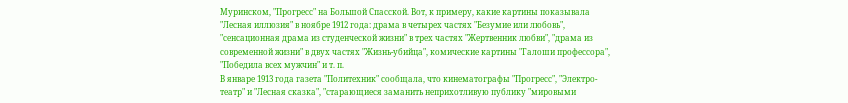Муринском, "Прогресс" на Большой Спасской. Вот, к примеру, какие картины показывала "Лесная иллюзия" в ноябре 1912 года: драма в четырех частях "Безумие или любовь", "сенсационная драма из студенческой жизни" в трех частях "Жертвенник любви", "драма из современной жизни" в двух частях "Жизнь-убийца", комические картины "Галоши профессора", "Победила всех мужчин" и т. п.
В январе 1913 года газета "Политехник" сообщала, что кинематографы "Прогресс", "Электро-театр" и "Лесная сказка", "старающиеся заманить неприхотливую публику "мировыми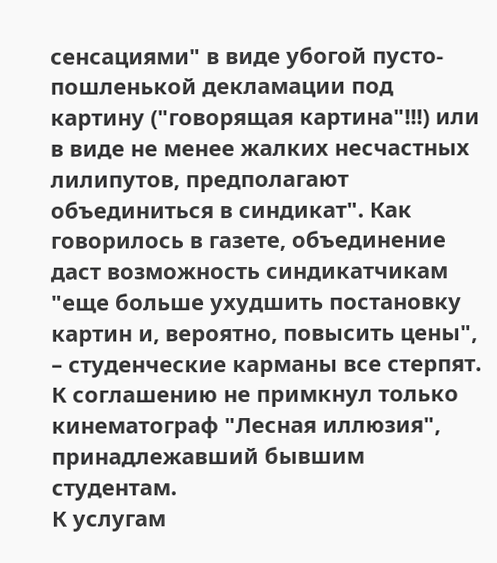сенсациями" в виде убогой пусто-пошленькой декламации под картину ("говорящая картина"!!!) или в виде не менее жалких несчастных лилипутов, предполагают объединиться в синдикат". Как говорилось в газете, объединение даст возможность синдикатчикам "еще больше ухудшить постановку картин и, вероятно, повысить цены", – студенческие карманы все стерпят. К соглашению не примкнул только кинематограф "Лесная иллюзия", принадлежавший бывшим студентам.
К услугам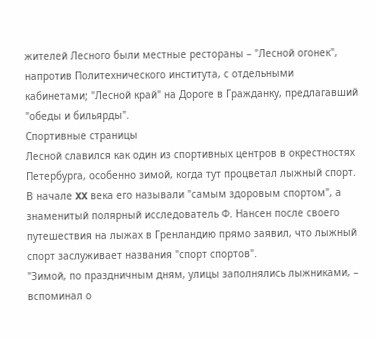жителей Лесного были местные рестораны – "Лесной огонек", напротив Политехнического института, с отдельными кабинетами; "Лесной край" на Дороге в Гражданку, предлагавший "обеды и бильярды".
Спортивные страницы
Лесной славился как один из спортивных центров в окрестностях Петербурга, особенно зимой, когда тут процветал лыжный спорт. В начале XX века его называли "самым здоровым спортом", а знаменитый полярный исследователь Ф. Нансен после своего путешествия на лыжах в Гренландию прямо заявил, что лыжный спорт заслуживает названия "спорт спортов".
"Зимой, по праздничным дням, улицы заполнялись лыжниками, – вспоминал о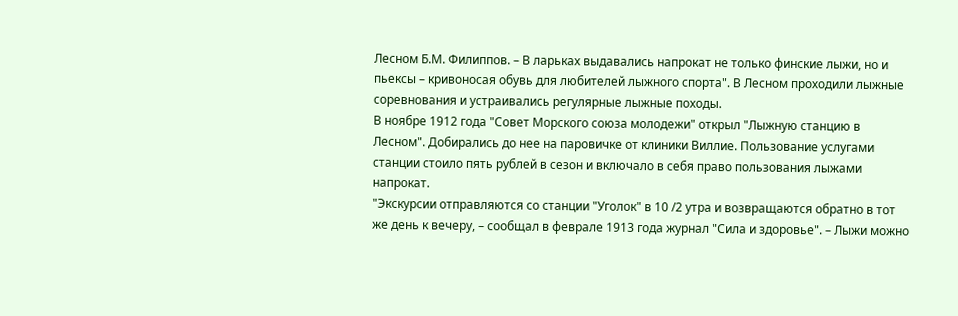Лесном Б.М. Филиппов. – В ларьках выдавались напрокат не только финские лыжи, но и пьексы – кривоносая обувь для любителей лыжного спорта". В Лесном проходили лыжные соревнования и устраивались регулярные лыжные походы.
В ноябре 1912 года "Совет Морского союза молодежи" открыл "Лыжную станцию в Лесном". Добирались до нее на паровичке от клиники Виллие. Пользование услугами станции стоило пять рублей в сезон и включало в себя право пользования лыжами напрокат.
"Экскурсии отправляются со станции "Уголок" в 10 /2 утра и возвращаются обратно в тот же день к вечеру, – сообщал в феврале 1913 года журнал "Сила и здоровье". – Лыжи можно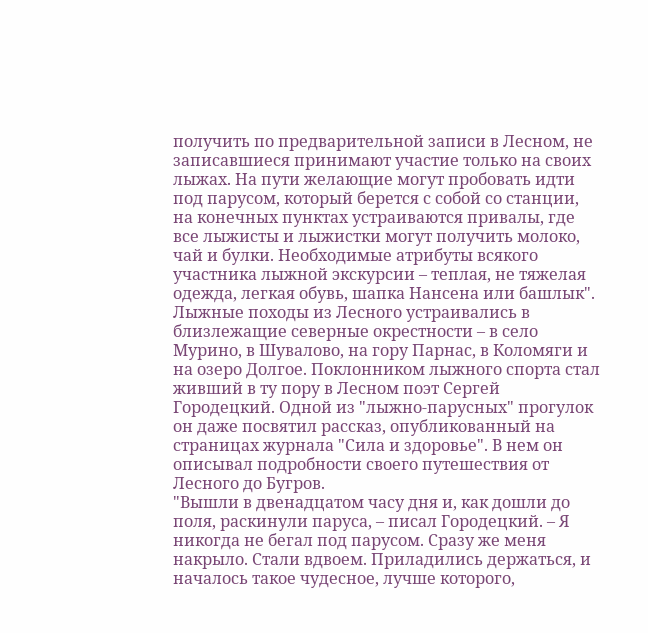получить по предварительной записи в Лесном, не записавшиеся принимают участие только на своих лыжах. На пути желающие могут пробовать идти под парусом, который берется с собой со станции, на конечных пунктах устраиваются привалы, где все лыжисты и лыжистки могут получить молоко, чай и булки. Необходимые атрибуты всякого участника лыжной экскурсии – теплая, не тяжелая одежда, легкая обувь, шапка Нансена или башлык".
Лыжные походы из Лесного устраивались в близлежащие северные окрестности – в село Мурино, в Шувалово, на гору Парнас, в Коломяги и на озеро Долгое. Поклонником лыжного спорта стал живший в ту пору в Лесном поэт Сергей Городецкий. Одной из "лыжно-парусных" прогулок он даже посвятил рассказ, опубликованный на страницах журнала "Сила и здоровье". В нем он описывал подробности своего путешествия от Лесного до Бугров.
"Вышли в двенадцатом часу дня и, как дошли до поля, раскинули паруса, – писал Городецкий. – Я никогда не бегал под парусом. Сразу же меня накрыло. Стали вдвоем. Приладились держаться, и началось такое чудесное, лучше которого,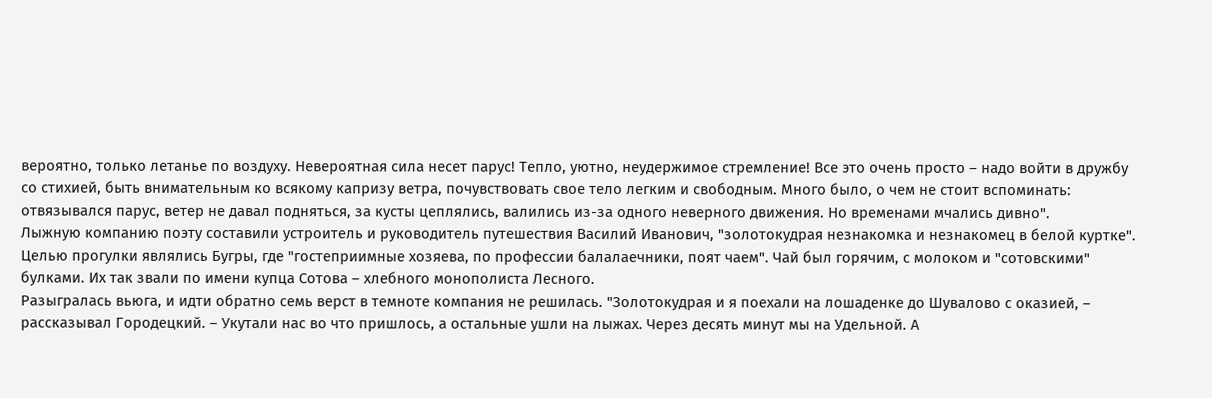вероятно, только летанье по воздуху. Невероятная сила несет парус! Тепло, уютно, неудержимое стремление! Все это очень просто – надо войти в дружбу со стихией, быть внимательным ко всякому капризу ветра, почувствовать свое тело легким и свободным. Много было, о чем не стоит вспоминать: отвязывался парус, ветер не давал подняться, за кусты цеплялись, валились из-за одного неверного движения. Но временами мчались дивно".
Лыжную компанию поэту составили устроитель и руководитель путешествия Василий Иванович, "золотокудрая незнакомка и незнакомец в белой куртке". Целью прогулки являлись Бугры, где "гостеприимные хозяева, по профессии балалаечники, поят чаем". Чай был горячим, с молоком и "сотовскими" булками. Их так звали по имени купца Сотова – хлебного монополиста Лесного.
Разыгралась вьюга, и идти обратно семь верст в темноте компания не решилась. "Золотокудрая и я поехали на лошаденке до Шувалово с оказией, – рассказывал Городецкий. – Укутали нас во что пришлось, а остальные ушли на лыжах. Через десять минут мы на Удельной. А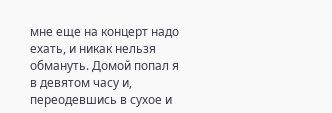мне еще на концерт надо ехать, и никак нельзя обмануть. Домой попал я в девятом часу и, переодевшись в сухое и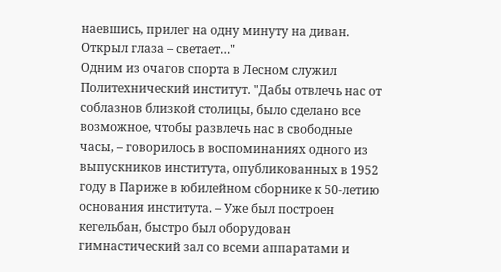наевшись, прилег на одну минуту на диван. Открыл глаза – светает…"
Одним из очагов спорта в Лесном служил Политехнический институт. "Дабы отвлечь нас от соблазнов близкой столицы, было сделано все возможное, чтобы развлечь нас в свободные часы, – говорилось в воспоминаниях одного из выпускников института, опубликованных в 1952 году в Париже в юбилейном сборнике к 50-летию основания института. – Уже был построен кегельбан, быстро был оборудован гимнастический зал со всеми аппаратами и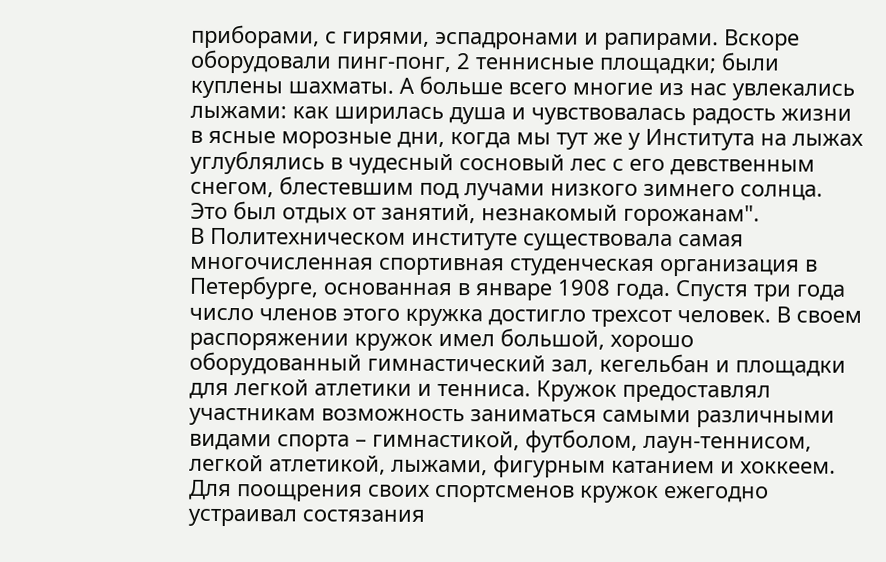приборами, с гирями, эспадронами и рапирами. Вскоре оборудовали пинг-понг, 2 теннисные площадки; были куплены шахматы. А больше всего многие из нас увлекались лыжами: как ширилась душа и чувствовалась радость жизни в ясные морозные дни, когда мы тут же у Института на лыжах углублялись в чудесный сосновый лес с его девственным снегом, блестевшим под лучами низкого зимнего солнца. Это был отдых от занятий, незнакомый горожанам".
В Политехническом институте существовала самая многочисленная спортивная студенческая организация в Петербурге, основанная в январе 1908 года. Спустя три года число членов этого кружка достигло трехсот человек. В своем распоряжении кружок имел большой, хорошо оборудованный гимнастический зал, кегельбан и площадки для легкой атлетики и тенниса. Кружок предоставлял участникам возможность заниматься самыми различными видами спорта – гимнастикой, футболом, лаун-теннисом, легкой атлетикой, лыжами, фигурным катанием и хоккеем. Для поощрения своих спортсменов кружок ежегодно устраивал состязания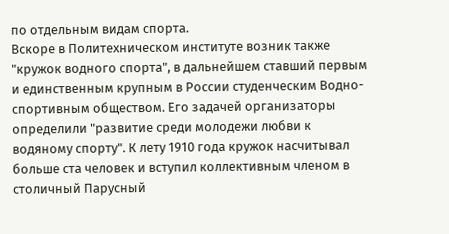по отдельным видам спорта.
Вскоре в Политехническом институте возник также "кружок водного спорта", в дальнейшем ставший первым и единственным крупным в России студенческим Водно-спортивным обществом. Его задачей организаторы определили "развитие среди молодежи любви к водяному спорту". К лету 1910 года кружок насчитывал больше ста человек и вступил коллективным членом в столичный Парусный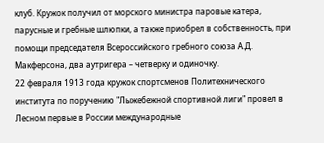клуб. Кружок получил от морского министра паровые катера, парусные и гребные шлюпки, а также приобрел в собственность, при помощи председателя Всероссийского гребного союза А.Д. Макферсона, два аутригера – четверку и одиночку.
22 февраля 1913 года кружок спортсменов Политехнического института по поручению "Лыжебежной спортивной лиги" провел в Лесном первые в России международные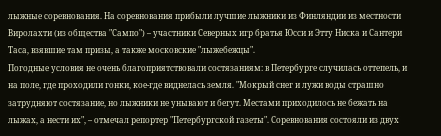лыжные соревнования. На соревнования прибыли лучшие лыжники из Финляндии из местности Виролахти (из общества "Сампо") – участники Северных игр братья Юсси и Этту Ниска и Сантери Таса, взявшие там призы, а также московские "лыжебежцы".
Погодные условия не очень благоприятствовали состязаниям: в Петербурге случилась оттепель, и на поле, где проходили гонки, кое-где виднелась земля. "Мокрый снег и лужи воды страшно затрудняют состязание, но лыжники не унывают и бегут. Местами приходилось не бежать на лыжах, а нести их", – отмечал репортер "Петербургской газеты". Соревнования состояли из двух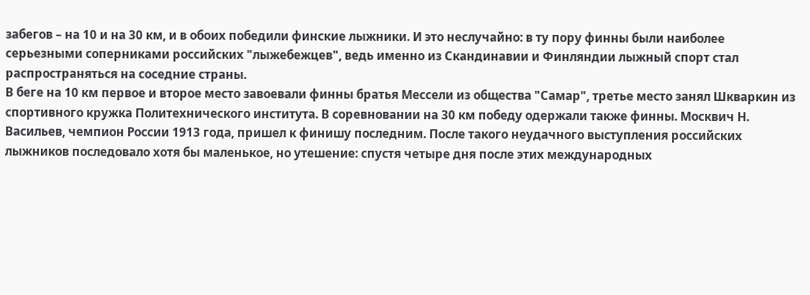забегов – на 10 и на 30 км, и в обоих победили финские лыжники. И это неслучайно: в ту пору финны были наиболее серьезными соперниками российских "лыжебежцев", ведь именно из Скандинавии и Финляндии лыжный спорт стал распространяться на соседние страны.
В беге на 10 км первое и второе место завоевали финны братья Мессели из общества "Самар", третье место занял Шкваркин из спортивного кружка Политехнического института. В соревновании на 30 км победу одержали также финны. Москвич Н. Васильев, чемпион России 1913 года, пришел к финишу последним. После такого неудачного выступления российских лыжников последовало хотя бы маленькое, но утешение: спустя четыре дня после этих международных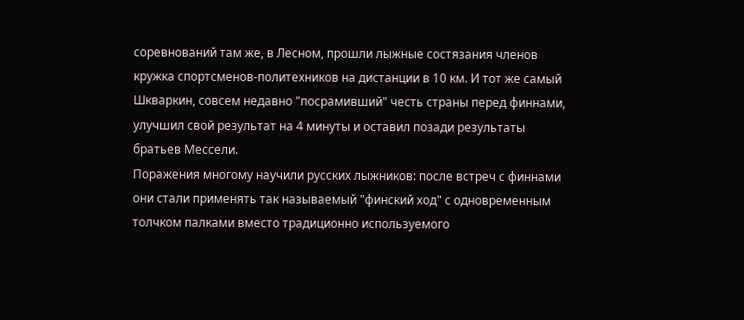соревнований там же, в Лесном, прошли лыжные состязания членов кружка спортсменов-политехников на дистанции в 10 км. И тот же самый Шкваркин, совсем недавно "посрамивший" честь страны перед финнами, улучшил свой результат на 4 минуты и оставил позади результаты братьев Мессели.
Поражения многому научили русских лыжников: после встреч с финнами они стали применять так называемый "финский ход" с одновременным толчком палками вместо традиционно используемого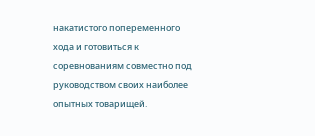накатистого попеременного хода и готовиться к соревнованиям совместно под руководством своих наиболее опытных товарищей.